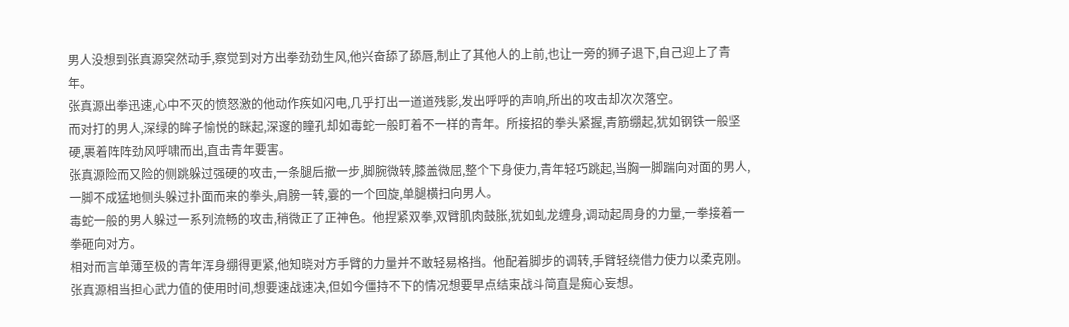男人没想到张真源突然动手,察觉到对方出拳劲劲生风,他兴奋舔了舔唇,制止了其他人的上前,也让一旁的狮子退下,自己迎上了青年。
张真源出拳迅速,心中不灭的愤怒激的他动作疾如闪电,几乎打出一道道残影,发出呼呼的声响,所出的攻击却次次落空。
而对打的男人,深绿的眸子愉悦的眯起,深邃的瞳孔却如毒蛇一般盯着不一样的青年。所接招的拳头紧握,青筋绷起,犹如钢铁一般坚硬,裹着阵阵劲风呼啸而出,直击青年要害。
张真源险而又险的侧跳躲过强硬的攻击,一条腿后撤一步,脚腕微转,膝盖微屈,整个下身使力,青年轻巧跳起,当胸一脚踹向对面的男人,一脚不成猛地侧头躲过扑面而来的拳头,肩膀一转,霎的一个回旋,单腿横扫向男人。
毒蛇一般的男人躲过一系列流畅的攻击,稍微正了正神色。他捏紧双拳,双臂肌肉鼓胀,犹如虬龙缠身,调动起周身的力量,一拳接着一拳砸向对方。
相对而言单薄至极的青年浑身绷得更紧,他知晓对方手臂的力量并不敢轻易格挡。他配着脚步的调转,手臂轻绕借力使力以柔克刚。
张真源相当担心武力值的使用时间,想要速战速决,但如今僵持不下的情况想要早点结束战斗简直是痴心妄想。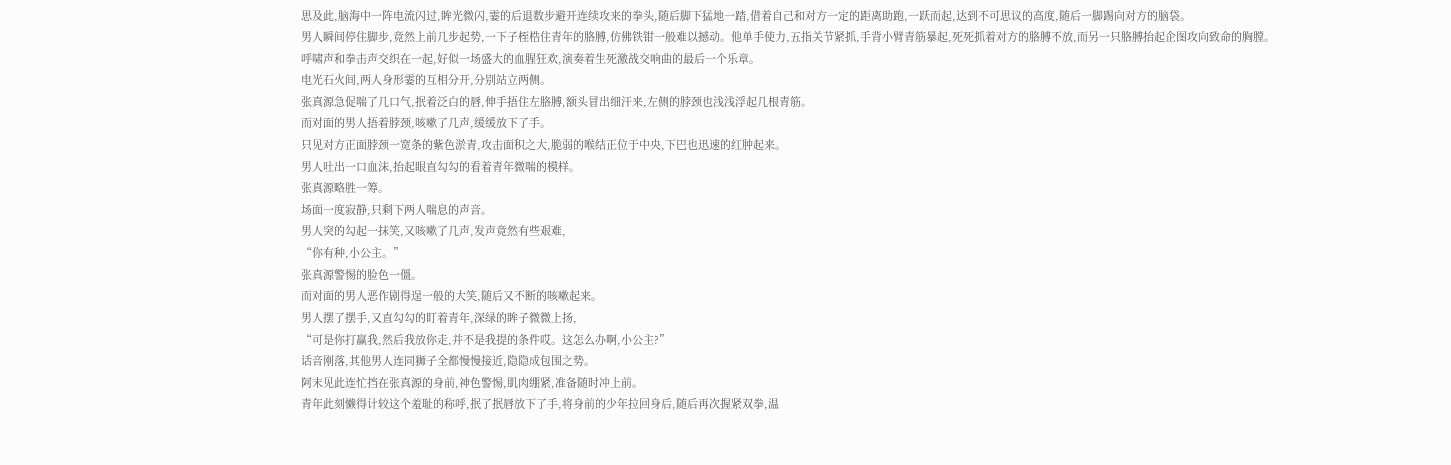思及此,脑海中一阵电流闪过,眸光微闪,霎的后退数步避开连续攻来的拳头,随后脚下猛地一踏,借着自己和对方一定的距离助跑,一跃而起,达到不可思议的高度,随后一脚踢向对方的脑袋。
男人瞬间停住脚步,竟然上前几步起势,一下子桎梏住青年的胳膊,仿佛铁钳一般难以撼动。他单手使力,五指关节紧抓,手背小臂青筋暴起,死死抓着对方的胳膊不放,而另一只胳膊抬起企图攻向致命的胸膛。
呼啸声和拳击声交织在一起,好似一场盛大的血腥狂欢,演奏着生死激战交响曲的最后一个乐章。
电光石火间,两人身形霎的互相分开,分别站立两侧。
张真源急促喘了几口气,抿着泛白的唇,伸手捂住左胳膊,额头冒出细汗来,左侧的脖颈也浅浅浮起几根青筋。
而对面的男人捂着脖颈,咳嗽了几声,缓缓放下了手。
只见对方正面脖颈一宽条的紫色淤青,攻击面积之大,脆弱的喉结正位于中央,下巴也迅速的红肿起来。
男人吐出一口血沫,抬起眼直勾勾的看着青年微喘的模样。
张真源略胜一筹。
场面一度寂静,只剩下两人喘息的声音。
男人突的勾起一抹笑,又咳嗽了几声,发声竟然有些艰难,
“你有种,小公主。”
张真源警惕的脸色一僵。
而对面的男人恶作剧得逞一般的大笑,随后又不断的咳嗽起来。
男人摆了摆手,又直勾勾的盯着青年,深绿的眸子微微上扬,
“可是你打赢我,然后我放你走,并不是我提的条件哎。这怎么办啊,小公主?”
话音刚落,其他男人连同狮子全都慢慢接近,隐隐成包围之势。
阿末见此连忙挡在张真源的身前,神色警惕,肌肉绷紧,准备随时冲上前。
青年此刻懒得计较这个羞耻的称呼,抿了抿唇放下了手,将身前的少年拉回身后,随后再次握紧双拳,温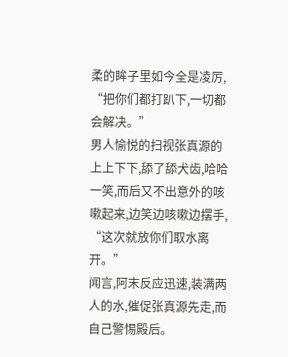柔的眸子里如今全是凌厉,
“把你们都打趴下,一切都会解决。”
男人愉悦的扫视张真源的上上下下,舔了舔犬齿,哈哈一笑,而后又不出意外的咳嗽起来,边笑边咳嗽边摆手,
“这次就放你们取水离开。”
闻言,阿末反应迅速,装满两人的水,催促张真源先走,而自己警惕殿后。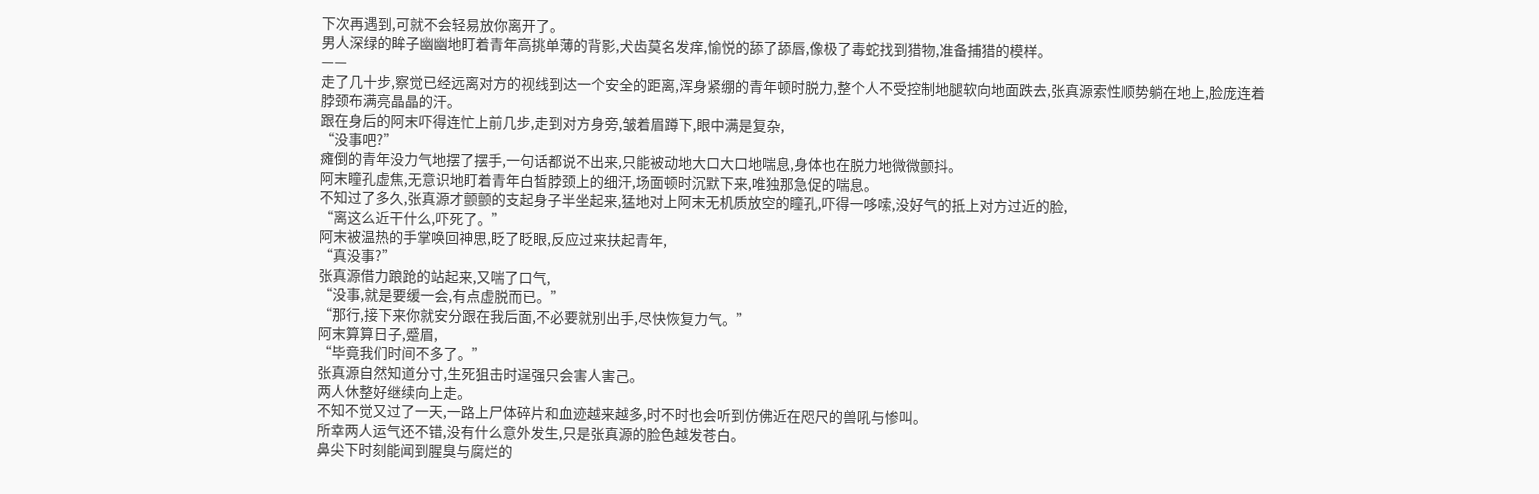下次再遇到,可就不会轻易放你离开了。
男人深绿的眸子幽幽地盯着青年高挑单薄的背影,犬齿莫名发痒,愉悦的舔了舔唇,像极了毒蛇找到猎物,准备捕猎的模样。
——
走了几十步,察觉已经远离对方的视线到达一个安全的距离,浑身紧绷的青年顿时脱力,整个人不受控制地腿软向地面跌去,张真源索性顺势躺在地上,脸庞连着脖颈布满亮晶晶的汗。
跟在身后的阿末吓得连忙上前几步,走到对方身旁,皱着眉蹲下,眼中满是复杂,
“没事吧?”
瘫倒的青年没力气地摆了摆手,一句话都说不出来,只能被动地大口大口地喘息,身体也在脱力地微微颤抖。
阿末瞳孔虚焦,无意识地盯着青年白皙脖颈上的细汗,场面顿时沉默下来,唯独那急促的喘息。
不知过了多久,张真源才颤颤的支起身子半坐起来,猛地对上阿末无机质放空的瞳孔,吓得一哆嗦,没好气的抵上对方过近的脸,
“离这么近干什么,吓死了。”
阿末被温热的手掌唤回神思,眨了眨眼,反应过来扶起青年,
“真没事?”
张真源借力踉跄的站起来,又喘了口气,
“没事,就是要缓一会,有点虚脱而已。”
“那行,接下来你就安分跟在我后面,不必要就别出手,尽快恢复力气。”
阿末算算日子,蹙眉,
“毕竟我们时间不多了。”
张真源自然知道分寸,生死狙击时逞强只会害人害己。
两人休整好继续向上走。
不知不觉又过了一天,一路上尸体碎片和血迹越来越多,时不时也会听到仿佛近在咫尺的兽吼与惨叫。
所幸两人运气还不错,没有什么意外发生,只是张真源的脸色越发苍白。
鼻尖下时刻能闻到腥臭与腐烂的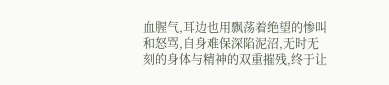血腥气,耳边也用飘荡着绝望的惨叫和怒骂,自身难保深陷泥沼,无时无刻的身体与精神的双重摧残,终于让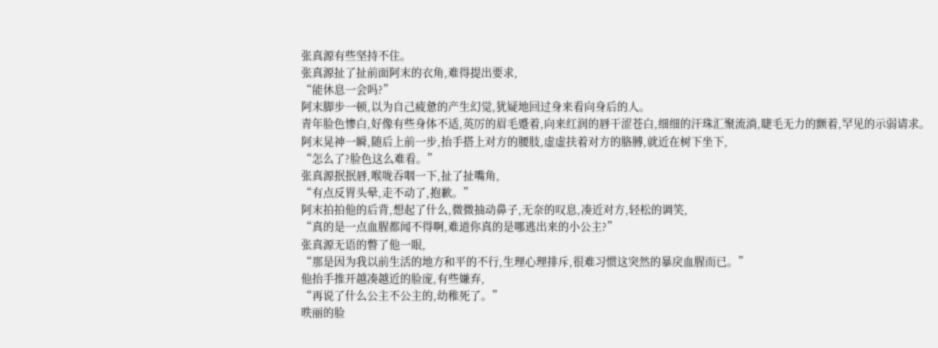张真源有些坚持不住。
张真源扯了扯前面阿末的衣角,难得提出要求,
“能休息一会吗?”
阿末脚步一顿,以为自己疲惫的产生幻觉,犹疑地回过身来看向身后的人。
青年脸色惨白,好像有些身体不适,英厉的眉毛蹙着,向来红润的唇干涩苍白,细细的汗珠汇聚流淌,睫毛无力的颤着,罕见的示弱请求。
阿末晃神一瞬,随后上前一步,抬手搭上对方的腰肢,虚虚扶着对方的胳膊,就近在树下坐下,
“怎么了?脸色这么难看。”
张真源抿抿唇,喉咙吞咽一下,扯了扯嘴角,
“有点反胃头晕,走不动了,抱歉。”
阿末拍拍他的后背,想起了什么,微微抽动鼻子,无奈的叹息,凑近对方,轻松的调笑,
“真的是一点血腥都闻不得啊,难道你真的是哪逃出来的小公主?”
张真源无语的瞥了他一眼,
“那是因为我以前生活的地方和平的不行,生理心理排斥,很难习惯这突然的暴戾血腥而已。”
他抬手推开越凑越近的脸庞,有些嫌弃,
“再说了什么公主不公主的,幼稚死了。”
昳丽的脸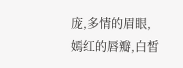庞,多情的眉眼,嫣红的唇瓣,白皙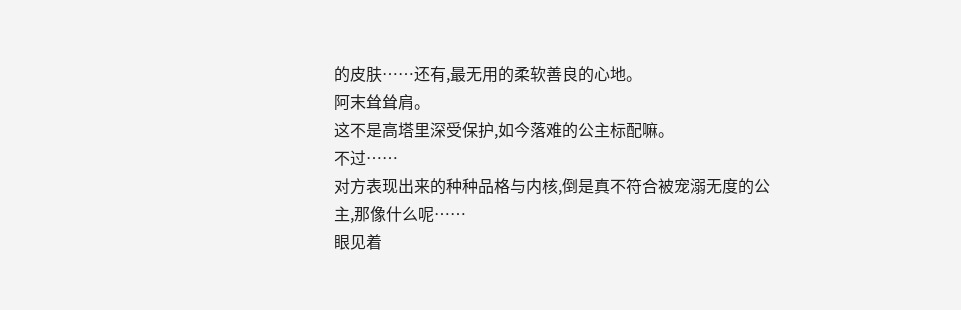的皮肤……还有,最无用的柔软善良的心地。
阿末耸耸肩。
这不是高塔里深受保护,如今落难的公主标配嘛。
不过……
对方表现出来的种种品格与内核,倒是真不符合被宠溺无度的公主,那像什么呢……
眼见着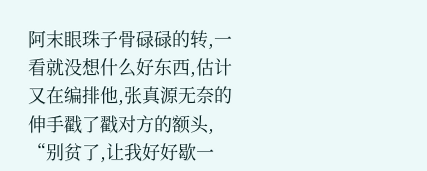阿末眼珠子骨碌碌的转,一看就没想什么好东西,估计又在编排他,张真源无奈的伸手戳了戳对方的额头,
“别贫了,让我好好歇一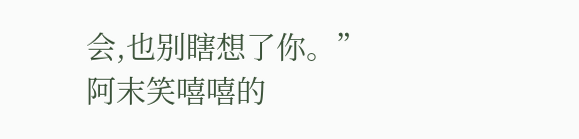会,也别瞎想了你。”
阿末笑嘻嘻的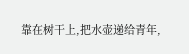靠在树干上,把水壶递给青年,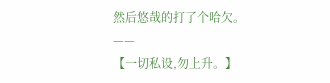然后悠哉的打了个哈欠。
——
【一切私设,勿上升。】